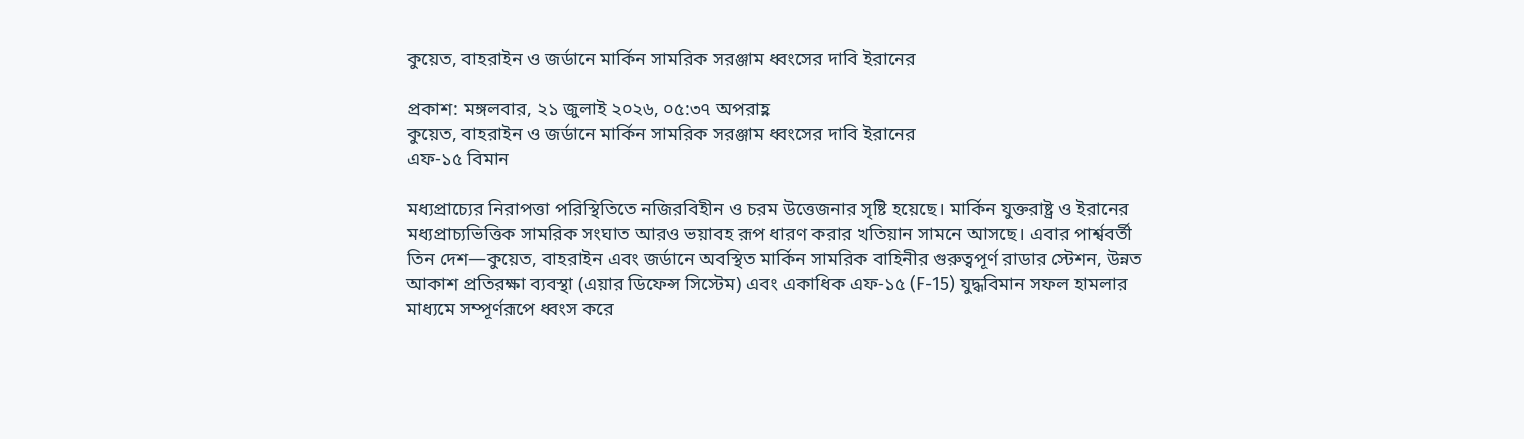কুয়েত, বাহরাইন ও জর্ডানে মার্কিন সামরিক সরঞ্জাম ধ্বংসের দাবি ইরানের

প্রকাশ: মঙ্গলবার, ২১ জুলাই ২০২৬, ০৫:৩৭ অপরাহ্ণ
কুয়েত, বাহরাইন ও জর্ডানে মার্কিন সামরিক সরঞ্জাম ধ্বংসের দাবি ইরানের
এফ-১৫ বিমান

মধ্যপ্রাচ্যের নিরাপত্তা পরিস্থিতিতে নজিরবিহীন ও চরম উত্তেজনার সৃষ্টি হয়েছে। মার্কিন যুক্তরাষ্ট্র ও ইরানের মধ্যপ্রাচ্যভিত্তিক সামরিক সংঘাত আরও ভয়াবহ রূপ ধারণ করার খতিয়ান সামনে আসছে। এবার পার্শ্ববর্তী তিন দেশ—কুয়েত, বাহরাইন এবং জর্ডানে অবস্থিত মার্কিন সামরিক বাহিনীর গুরুত্বপূর্ণ রাডার স্টেশন, উন্নত আকাশ প্রতিরক্ষা ব্যবস্থা (এয়ার ডিফেন্স সিস্টেম) এবং একাধিক এফ-১৫ (F-15) যুদ্ধবিমান সফল হামলার মাধ্যমে সম্পূর্ণরূপে ধ্বংস করে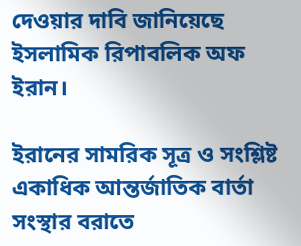দেওয়ার দাবি জানিয়েছে ইসলামিক রিপাবলিক অফ ইরান।

ইরানের সামরিক সূত্র ও সংশ্লিষ্ট একাধিক আন্তর্জাতিক বার্তা সংস্থার বরাতে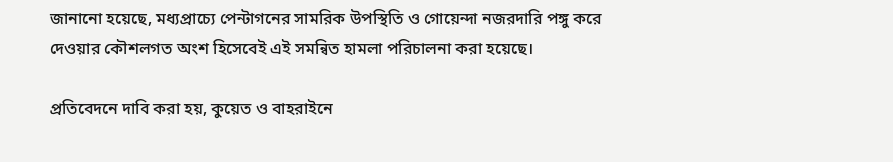জানানো হয়েছে, মধ্যপ্রাচ্যে পেন্টাগনের সামরিক উপস্থিতি ও গোয়েন্দা নজরদারি পঙ্গু করে দেওয়ার কৌশলগত অংশ হিসেবেই এই সমন্বিত হামলা পরিচালনা করা হয়েছে।

প্রতিবেদনে দাবি করা হয়, কুয়েত ও বাহরাইনে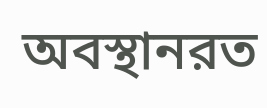অবস্থানরত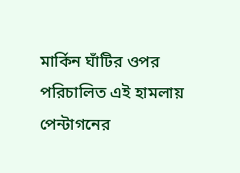মার্কিন ঘাঁটির ওপর পরিচালিত এই হামলায় পেন্টাগনের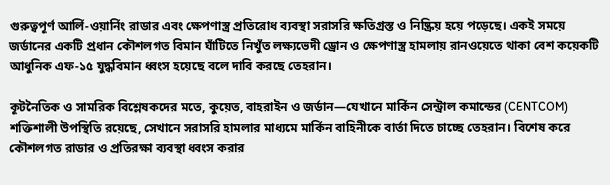গুরুত্বপূর্ণ আর্লি-ওয়ার্নিং রাডার এবং ক্ষেপণাস্ত্র প্রতিরোধ ব্যবস্থা সরাসরি ক্ষতিগ্রস্ত ও নিষ্ক্রিয় হয়ে পড়েছে। একই সময়ে জর্ডানের একটি প্রধান কৌশলগত বিমান ঘাঁটিতে নিখুঁত লক্ষ্যভেদী ড্রোন ও ক্ষেপণাস্ত্র হামলায় রানওয়েতে থাকা বেশ কয়েকটি আধুনিক এফ-১৫ যুদ্ধবিমান ধ্বংস হয়েছে বলে দাবি করছে তেহরান।

কূটনৈতিক ও সামরিক বিশ্লেষকদের মতে, কুয়েত, বাহরাইন ও জর্ডান—যেখানে মার্কিন সেন্ট্রাল কমান্ডের (CENTCOM) শক্তিশালী উপস্থিতি রয়েছে, সেখানে সরাসরি হামলার মাধ্যমে মার্কিন বাহিনীকে বার্তা দিতে চাচ্ছে তেহরান। বিশেষ করে কৌশলগত রাডার ও প্রতিরক্ষা ব্যবস্থা ধ্বংস করার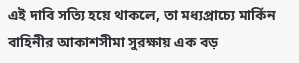এই দাবি সত্যি হয়ে থাকলে, তা মধ্যপ্রাচ্যে মার্কিন বাহিনীর আকাশসীমা সুরক্ষায় এক বড়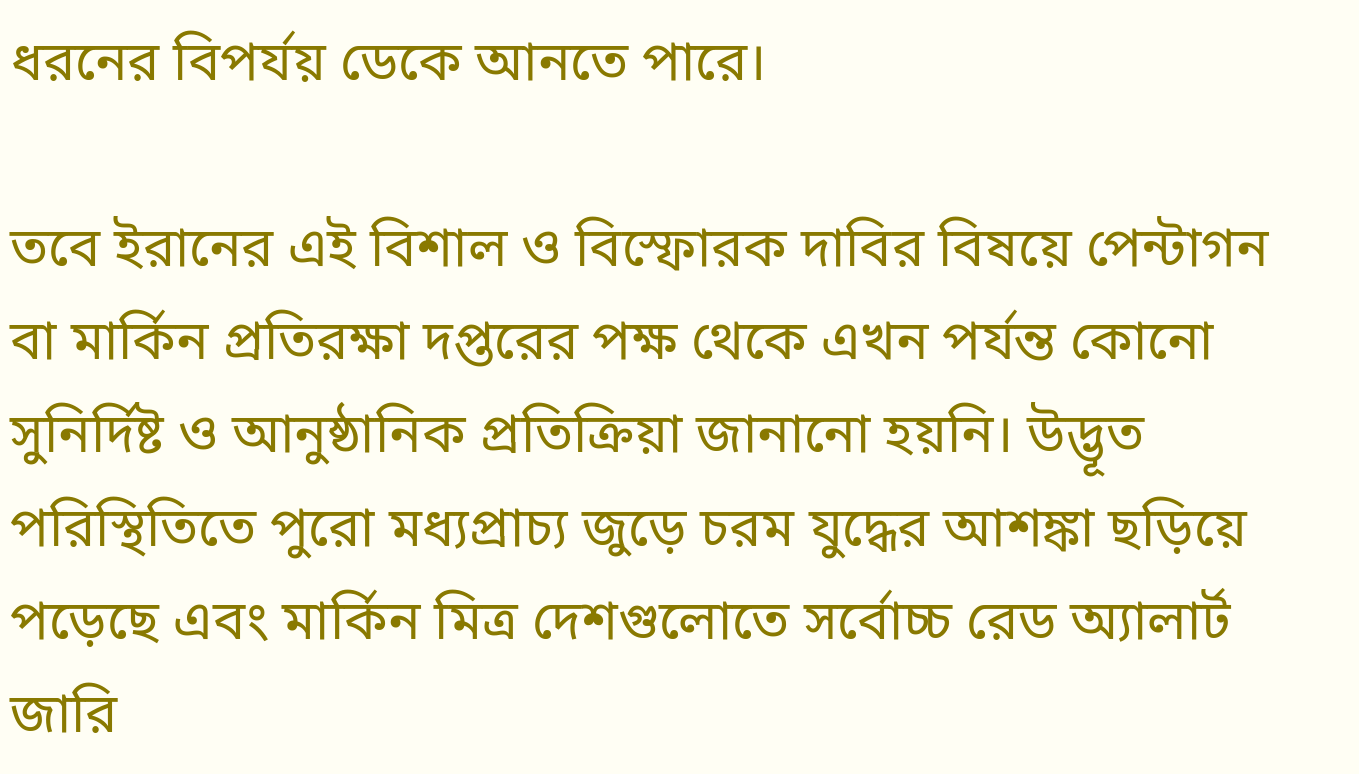ধরনের বিপর্যয় ডেকে আনতে পারে।

তবে ইরানের এই বিশাল ও বিস্ফোরক দাবির বিষয়ে পেন্টাগন বা মার্কিন প্রতিরক্ষা দপ্তরের পক্ষ থেকে এখন পর্যন্ত কোনো সুনির্দিষ্ট ও আনুষ্ঠানিক প্রতিক্রিয়া জানানো হয়নি। উদ্ভূত পরিস্থিতিতে পুরো মধ্যপ্রাচ্য জুড়ে চরম যুদ্ধের আশঙ্কা ছড়িয়ে পড়েছে এবং মার্কিন মিত্র দেশগুলোতে সর্বোচ্চ রেড অ্যালার্ট জারি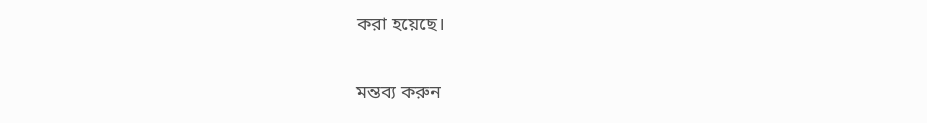করা হয়েছে।

মন্তব্য করুন